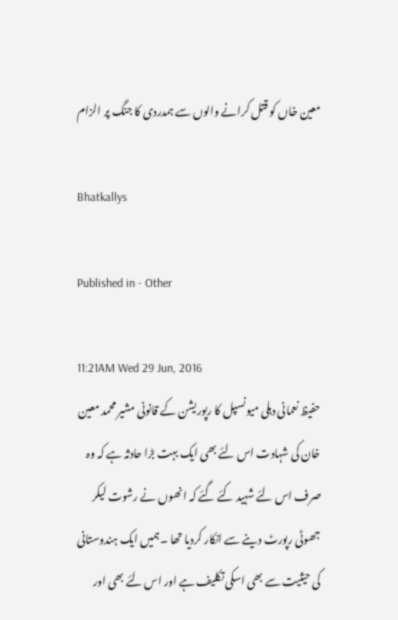معین خاں کو قتل کرانے والوں سے ہمدردی کا جنگ پر الزام

Bhatkallys

Published in - Other

11:21AM Wed 29 Jun, 2016
حفیظ نعمانی دہلی میونسپل کا رپوریشن کے قانونی مشیر محمد معین خان کی شہادت اس لئے بھی ایک بہت بڑا حادثہ ہے کہ وہ صرف اس لئے شہید کئے گئے کہ انھوں نے رشوت لیکر جھوٹی رپورٹ دینے سے انکار کردیا تھا ۔ہمیں ایک ہندوستانی کی حیثیت سے بھی اسکی تکلیف ہے اور اس لئے بھی اور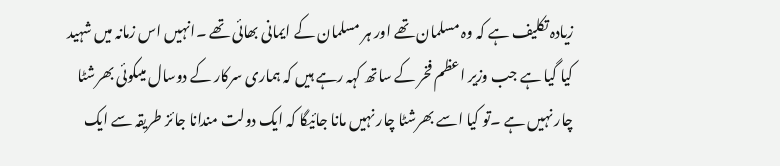زیادہ تکلیف ہے کہ وہ مسلمان تھے اور ہر مسلمان کے ایمانی بھائی تھے ۔انہیں اس زمانہ میں شہید کیا گیا ہے جب وزیر اعظم فخر کے ساتھ کہہ رہے ہیں کہ ہماری سرکار کے دوسال میںکوئی بھرشٹا چار نہیں ہے ۔تو کیا اسے بھرشٹا چار نہیں مانا جائیگا کہ ایک دولت مندانا جائز طریقہ سے ایک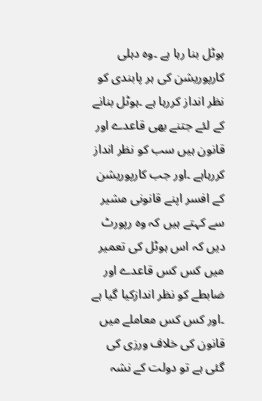ہوٹل بنا رہا ہے ۔وہ دہلی کارپوریشن کی ہر پابندی کو نظر انداز کررہا ہے ۔ہوٹل بنانے کے لئے جتنے بھی قاعدے اور قانون ہیں سب کو نظر انداز کررہاہے ۔اور جب کارپوریشن کے افسر اپنے قانونی مشیر سے کہتے ہیں کہ وہ رپورٹ دیں کہ اس ہوٹل کی تعمیر میں کس کس قاعدے اور ضابطے کو نظر اندازکیا گیا ہے ۔اور کس کس معاملے میں قانون کی خلاف ورزی کی گئی ہے تو دولت کے نشہ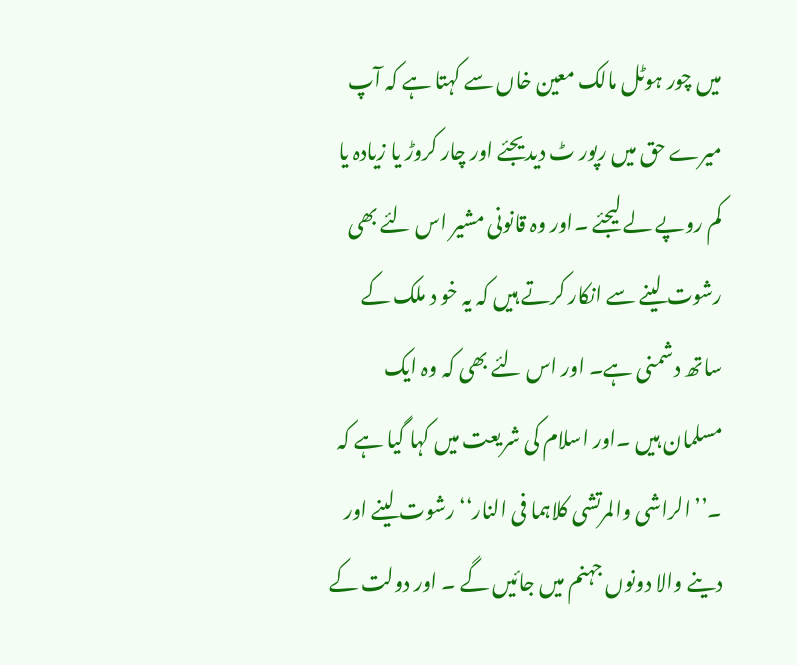میں چور ہوٹل مالک معین خاں سے کہتا ہے کہ آپ میرے حق میں رپور ٹ دیدیجئے اور چار کروڑ یا زیادہ یا کم روپے لے لیجئے ۔اور وہ قانونی مشیر اس لئے بھی رشوت لینے سے انکار کرتے ہیں کہ یہ خو د ملک کے ساتھ دشمنی ہے۔ اور اس لئے بھی کہ وہ ایک مسلمان ہیں ۔اور اسلام کی شریعت میں کہا گیا ہے کہ ۔’’الراشی والمرتشی کلاہما فی النار‘‘رشوت لینے اور دینے والا دونوں جہنم میں جائیں گے ۔ اور دولت کے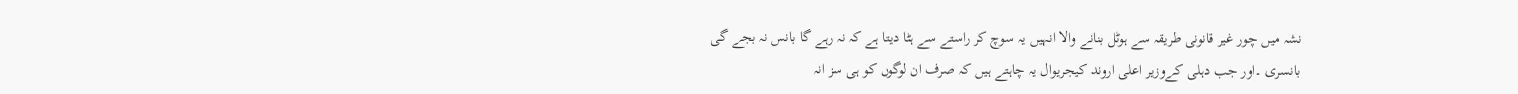نشہ میں چور غیر قانونی طریقہ سے ہوٹل بنانے والا انہیں یہ سوچ کر راستے سے ہٹا دیتا ہے کہ نہ رہے گا بانس نہ بجے گی بانسری ۔اور جب دہلی کےوزیر اعلی اروند کیجریوال یہ چاہتے ہیں کہ صرف ان لوگوں کو ہی سز انہ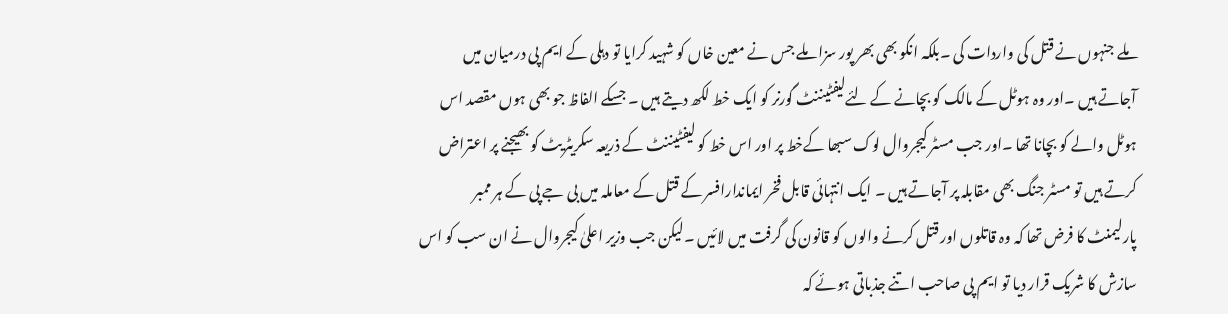ملے جنہوں نے قتل کی واردات کی ۔بلکہ انکو بھی بھر پور سزا ملے جس نے معین خاں کو شہید کرایا تو دہلی کے ایم پی درمیان میں آجاتے ہیں ۔اور وہ ہوٹل کے مالک کو بچانے کے لئےلیفٹیننٹ گورنر کو ایک خط لکھ دیتے ہیں ۔ جسکے الفاظ جو بھی ہوں مقصد اس ہوٹل والے کو بچانا تھا ۔اور جب مسٹر کیجروال لوک سبھا کےخط پر اور اس خط کو لیفٹیننٹ کے ذریعہ سکریٹریٹ کو بھیجنے پر اعتراض کرتے ہیں تو مسٹر جنگ بھی مقابلہ پر آجاتے ہیں ۔ ایک انتہائی قابل فخر ایماندارافسر کے قتل کے معاملہ میں بی جے پی کے ہر ممبر پارلیمنٹ کا فرض تھا کہ وہ قاتلوں اور قتل کرنے والوں کو قانون کی گرفت میں لائیں ۔لیکن جب وزیر اعلیٰ کیجروال نے ان سب کو اس سازش کا شریک قرار دیا تو ایم پی صاحب اتنے جذباتی ہوئے کہ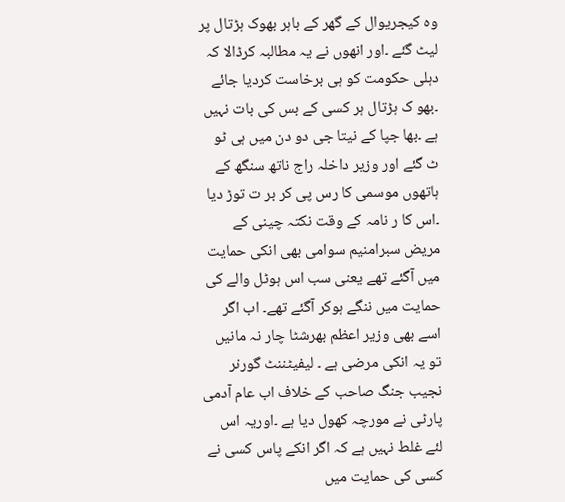وہ کیجریوال کے گھر کے باہر بھوک ہڑتال پر لیٹ گئے ۔اور انھوں نے یہ مطالبہ کرڈالا کہ دہلی حکومت کو ہی برخاست کردیا جائے ۔بھو ک ہڑتال ہر کسی کے بس کی بات نہیں ہے ۔بھا جپا کے نیتا جی دو دن میں ہی ٹو ٹ گئے اور وزیر داخلہ راج ناتھ سنگھ کے ہاتھوں موسمی کا رس پی کر بر ت توڑ دیا ۔اس کا ر نامہ کے وقت نکتہ چینی کے مریض سبرامنیم سوامی بھی انکی حمایت میں آگئے تھے یعنی سب اس ہوٹل والے کی حمایت میں ننگے ہوکر آگئے تھے۔ اب اگر اسے بھی وزیر اعظم بھرشٹا چار نہ مانیں تو یہ انکی مرضی ہے ۔ لیفیٹننٹ گورنر نجیب جنگ صاحب کے خلاف اب عام آدمی پارٹی نے مورچہ کھول دیا ہے ۔اوریہ اس لئے غلط نہیں ہے کہ اگر انکے پاس کسی نے کسی کی حمایت میں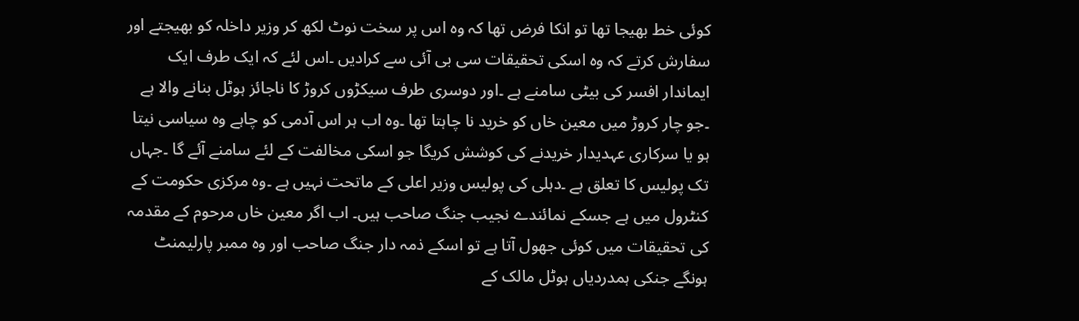کوئی خط بھیجا تھا تو انکا فرض تھا کہ وہ اس پر سخت نوٹ لکھ کر وزیر داخلہ کو بھیجتے اور سفارش کرتے کہ وہ اسکی تحقیقات سی بی آئی سے کرادیں ۔اس لئے کہ ایک طرف ایک ایماندار افسر کی بیٹی سامنے ہے ۔اور دوسری طرف سیکڑوں کروڑ کا ناجائز ہوٹل بنانے والا ہے ۔جو چار کروڑ میں معین خاں کو خرید نا چاہتا تھا ۔وہ اب ہر اس آدمی کو چاہے وہ سیاسی نیتا ہو یا سرکاری عہدیدار خریدنے کی کوشش کریگا جو اسکی مخالفت کے لئے سامنے آئے گا ۔جہاں تک پولیس کا تعلق ہے ۔دہلی کی پولیس وزیر اعلی کے ماتحت نہیں ہے ۔وہ مرکزی حکومت کے کنٹرول میں ہے جسکے نمائندے نجیب جنگ صاحب ہیں۔ اب اگر معین خاں مرحوم کے مقدمہ کی تحقیقات میں کوئی جھول آتا ہے تو اسکے ذمہ دار جنگ صاحب اور وہ ممبر پارلیمنٹ ہونگے جنکی ہمدردیاں ہوٹل مالک کے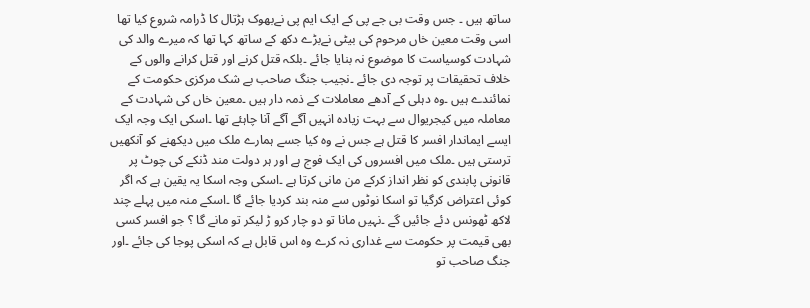ساتھ ہیں ۔ جس وقت بی جے پی کے ایک ایم پی نےبھوک ہڑتال کا ڈرامہ شروع کیا تھا اسی وقت معین خاں مرحوم کی بیٹی نےبڑے دکھ کے ساتھ کہا تھا کہ میرے والد کی شہادت کوسیاست کا موضوع نہ بنایا جائے ۔بلکہ قتل کرنے اور قتل کرانے والوں کے خلاف تحقیقات پر توجہ دی جائے ۔نجیب جنگ صاحب بے شک مرکزی حکومت کے نمائندے ہیں ۔وہ دہلی کے آدھے معاملات کے ذمہ دار ہیں ۔معین خاں کی شہادت کے معاملہ میں کیجریوال سے بہت زیادہ انہیں آگے آگے آنا چاہئے تھا ۔اسکی ایک وجہ ایک ایسے ایماندار افسر کا قتل ہے جس نے وہ کیا جسے ہمارے ملک میں دیکھنے کو آنکھیں ترستی ہیں ۔ملک میں افسروں کی ایک فوج ہے اور ہر دولت مند ڈنکے کی چوٹ پر قانونی پابندی کو نظر انداز کرکے من مانی کرتا ہے ۔اسکی وجہ اسکا یہ یقین ہے کہ اگر کوئی اعتراض کرگیا تو اسکا نوٹوں سے منہ بند کردیا جائے گا ۔اسکے منہ میں پہلے چند لاکھ ٹھونس دئے جائیں گے ۔نہیں مانا تو دو چار کرو ڑ لیکر تو مانے گا ؟ جو افسر کسی بھی قیمت پر حکومت سے غداری نہ کرے وہ اس قابل ہے کہ اسکی پوجا کی جائے ۔اور جنگ صاحب تو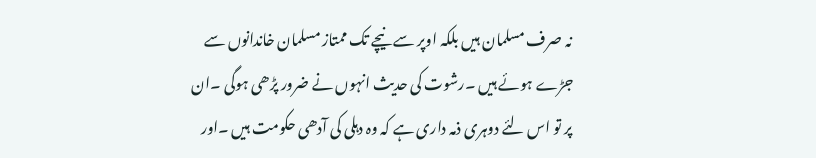نہ صرف مسلمان ہیں بلکہ اوپر سے نیچے تک ممتاز مسلمان خاندانوں سے جڑے ہوئے ہیں ۔رشوت کی حدیث انہوں نے ضرور پڑھی ہوگی ۔ان پر تو اس لئے دوہری ذمہ داری ہے کہ وہ دہلی کی آدھی حکومت ہیں ۔اور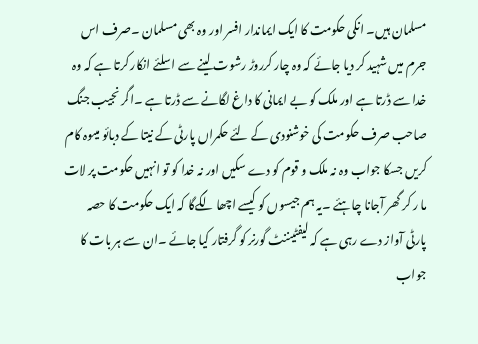مسلمان ہیں۔ انکی حکومت کا ایک ایماندار افسر اور وہ بھی مسلمان ۔صرف اس جرم میں شہید کر دیا جائے کہ وہ چار کرروڑ رشوت لینے سے اسلئے انکار کرتا ہے کہ وہ خدا سے ڈرتا ہے اور ملک کو بے ایمانی کا داغ لگانے سے ڈرتا ہے ۔اگر نجیب جنگ صاحب صرف حکومت کی خوشنودی کے لئے حکمراں پارٹی کے نیتا کے دبائو میںوہ کام کریں جسکا جواب وہ نہ ملک و قوم کو دے سکیں اور نہ خدا کو تو انہیں حکومت پر لات ما ر کر گھر آجانا چاہئے ۔یہ ہم جیسوں کو کیسے اچھا لگےگا کہ ایک حکومت کا حصہ پارٹی آواز دے رہی ہے کہ لیفٹیننٹ گورنر کو گرفتار کیا جائے ۔ان سے ہر بات کا جواب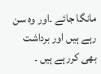مانگا جائے ۔اور وہ سن رہے ہیں اور برداشت بھی کررہے ہیں ۔